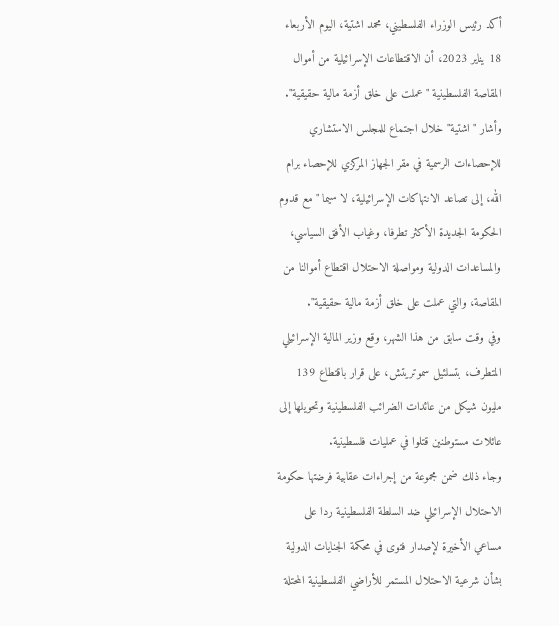أكد رئيس الوزراء الفلسطيني، محمد اشتية، اليوم الأربعاء 18 يناير 2023، أن الاقتطاعات الإسرائيلية من أموال المقاصة الفلسطينية "عملت على خلق أزمة مالية حقيقية".
وأشار "اشتية" خلال اجتماع للمجلس الاستشاري للإحصاءات الرسمية في مقر الجهاز المركزي للإحصاء برام الله، إلى تصاعد الانتهاكات الإسرائيلية، لا سيما "مع قدوم الحكومة الجديدة الأكثر تطرفا، وغياب الأفق السياسي، والمساعدات الدولية ومواصلة الاحتلال اقتطاع أموالنا من المقاصة، والتي عملت على خلق أزمة مالية حقيقية".
وفي وقت سابق من هذا الشهر، وقع وزير المالية الإسرائيلي المتطرف، بتسلئيل سموتريتش، على قرار باقتطاع 139 مليون شيكل من عائدات الضرائب الفلسطينية وتحويلها إلى عائلات مستوطنين قتلوا في عمليات فلسطينية.
وجاء ذلك ضمن مجموعة من إجراءات عقابية فرضتها حكومة الاحتلال الإسرائيلي ضد السلطة الفلسطينية ردا على مساعي الأخيرة لإصدار فتوى في محكمة الجنايات الدولية بشأن شرعية الاحتلال المستمر للأراضي الفلسطينية المحتلة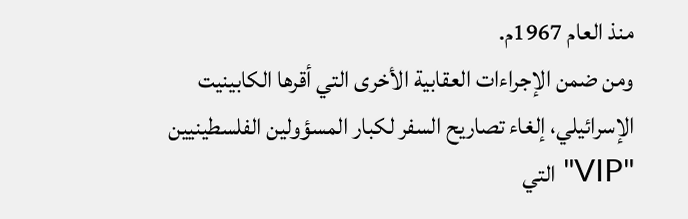منذ العام 1967م.
ومن ضمن الإجراءات العقابية الأخرى التي أقرها الكابينيت الإسرائيلي، إلغاء تصاريح السفر لكبار المسؤولين الفلسطينيين "VIP" التي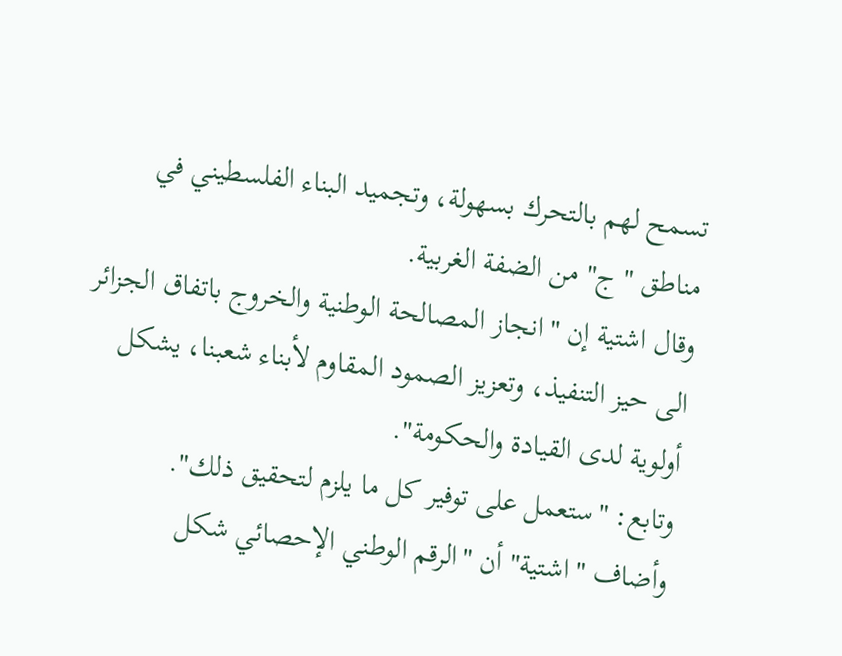تسمح لهم بالتحرك بسهولة، وتجميد البناء الفلسطيني في مناطق "ج" من الضفة الغربية.
وقال اشتية إن "انجاز المصالحة الوطنية والخروج باتفاق الجزائر الى حيز التنفيذ، وتعزيز الصمود المقاوم لأبناء شعبنا، يشكل أولوية لدى القيادة والحكومة".
وتابع: "ستعمل على توفير كل ما يلزم لتحقيق ذلك".
وأضاف "اشتية" أن "الرقم الوطني الإحصائي شكل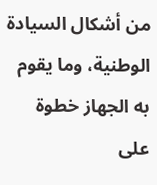من أشكال السيادة الوطنية، وما يقوم به الجهاز خطوة على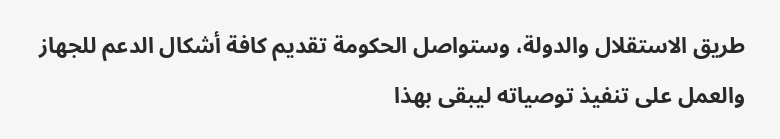طريق الاستقلال والدولة، وستواصل الحكومة تقديم كافة أشكال الدعم للجهاز والعمل على تنفيذ توصياته ليبقى بهذا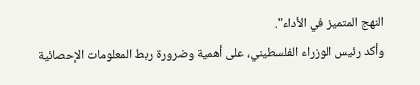النهج المتميز في الأداء".
وأكد رئيس الوزراء الفلسطيني، على أهمية وضرورة ربط المعلومات الإحصائية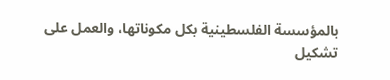بالمؤسسة الفلسطينية بكل مكوناتها، والعمل على تشكيل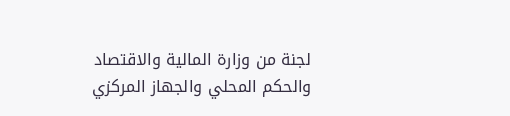لجنة من وزارة المالية والاقتصاد والحكم المحلي والجهاز المركزي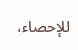للإحصاء،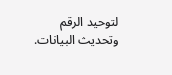لتوحيد الرقم وتحديث البيانات.